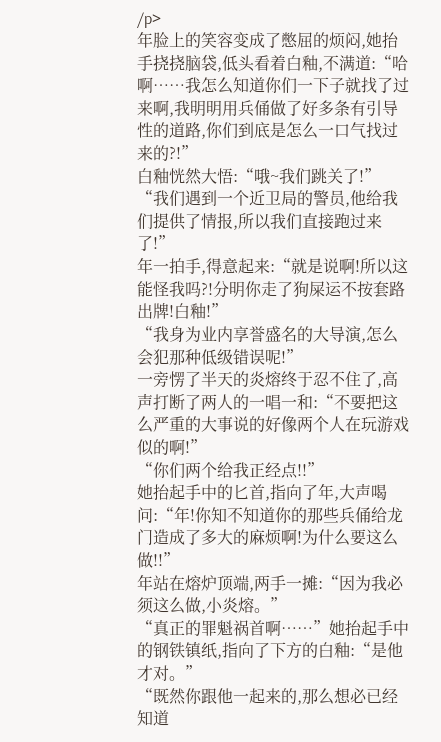/p>
年脸上的笑容变成了憋屈的烦闷,她抬手挠挠脑袋,低头看着白釉,不满道:“哈啊……我怎么知道你们一下子就找了过来啊,我明明用兵俑做了好多条有引导性的道路,你们到底是怎么一口气找过来的?!”
白釉恍然大悟:“哦~我们跳关了!”
“我们遇到一个近卫局的警员,他给我们提供了情报,所以我们直接跑过来了!”
年一拍手,得意起来:“就是说啊!所以这能怪我吗?!分明你走了狗屎运不按套路出牌!白釉!”
“我身为业内享誉盛名的大导演,怎么会犯那种低级错误呢!”
一旁愣了半天的炎熔终于忍不住了,高声打断了两人的一唱一和:“不要把这么严重的大事说的好像两个人在玩游戏似的啊!”
“你们两个给我正经点!!”
她抬起手中的匕首,指向了年,大声喝问:“年!你知不知道你的那些兵俑给龙门造成了多大的麻烦啊!为什么要这么做!!”
年站在熔炉顶端,两手一摊:“因为我必须这么做,小炎熔。”
“真正的罪魁祸首啊……”她抬起手中的钢铁镇纸,指向了下方的白釉:“是他才对。”
“既然你跟他一起来的,那么想必已经知道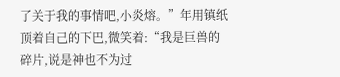了关于我的事情吧,小炎熔。”年用镇纸顶着自己的下巴,微笑着:“我是巨兽的碎片,说是神也不为过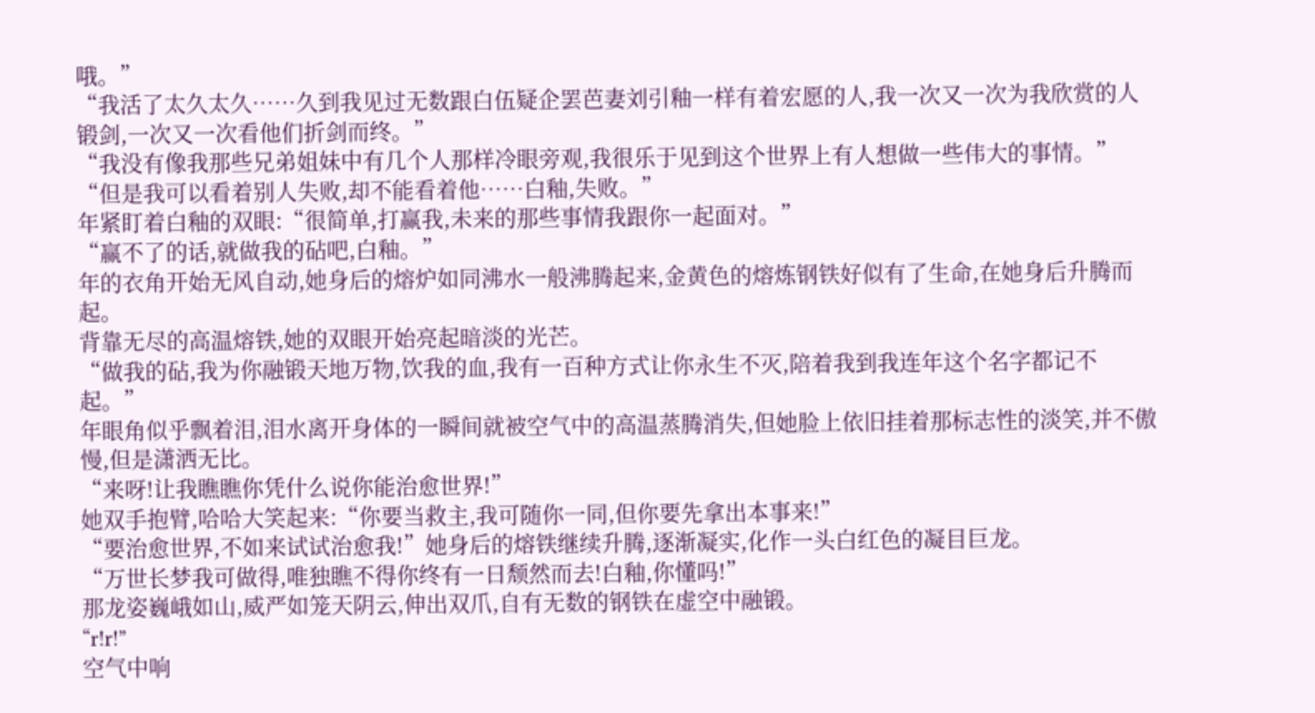哦。”
“我活了太久太久……久到我见过无数跟白伍疑企罢芭妻刘引釉一样有着宏愿的人,我一次又一次为我欣赏的人锻剑,一次又一次看他们折剑而终。”
“我没有像我那些兄弟姐妹中有几个人那样冷眼旁观,我很乐于见到这个世界上有人想做一些伟大的事情。”
“但是我可以看着别人失败,却不能看着他……白釉,失败。”
年紧盯着白釉的双眼:“很简单,打赢我,未来的那些事情我跟你一起面对。”
“赢不了的话,就做我的砧吧,白釉。”
年的衣角开始无风自动,她身后的熔炉如同沸水一般沸腾起来,金黄色的熔炼钢铁好似有了生命,在她身后升腾而起。
背靠无尽的高温熔铁,她的双眼开始亮起暗淡的光芒。
“做我的砧,我为你融锻天地万物,饮我的血,我有一百种方式让你永生不灭,陪着我到我连年这个名字都记不起。”
年眼角似乎飘着泪,泪水离开身体的一瞬间就被空气中的高温蒸腾消失,但她脸上依旧挂着那标志性的淡笑,并不傲慢,但是潇洒无比。
“来呀!让我瞧瞧你凭什么说你能治愈世界!”
她双手抱臂,哈哈大笑起来:“你要当救主,我可随你一同,但你要先拿出本事来!”
“要治愈世界,不如来试试治愈我!”她身后的熔铁继续升腾,逐渐凝实,化作一头白红色的凝目巨龙。
“万世长梦我可做得,唯独瞧不得你终有一日颓然而去!白釉,你懂吗!”
那龙姿巍峨如山,威严如笼天阴云,伸出双爪,自有无数的钢铁在虚空中融锻。
“r!r!”
空气中响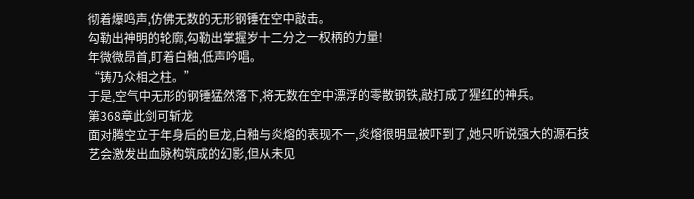彻着爆鸣声,仿佛无数的无形钢锤在空中敲击。
勾勒出神明的轮廓,勾勒出掌握岁十二分之一权柄的力量!
年微微昂首,盯着白釉,低声吟唱。
“铸乃众相之柱。”
于是,空气中无形的钢锤猛然落下,将无数在空中漂浮的零散钢铁,敲打成了猩红的神兵。
第368章此剑可斩龙
面对腾空立于年身后的巨龙,白釉与炎熔的表现不一,炎熔很明显被吓到了,她只听说强大的源石技艺会激发出血脉构筑成的幻影,但从未见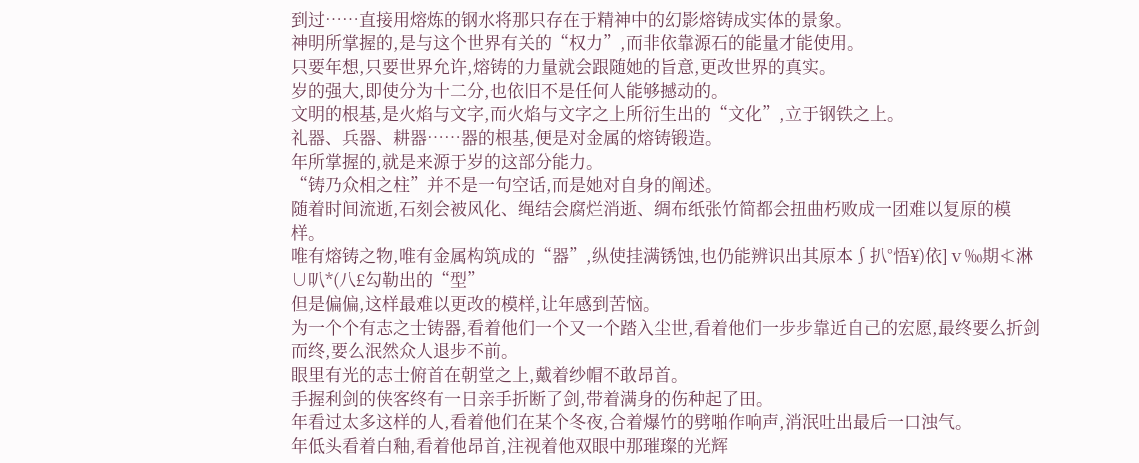到过……直接用熔炼的钢水将那只存在于精神中的幻影熔铸成实体的景象。
神明所掌握的,是与这个世界有关的“权力”,而非依靠源石的能量才能使用。
只要年想,只要世界允许,熔铸的力量就会跟随她的旨意,更改世界的真实。
岁的强大,即使分为十二分,也依旧不是任何人能够撼动的。
文明的根基,是火焰与文字,而火焰与文字之上所衍生出的“文化”,立于钢铁之上。
礼器、兵器、耕器……器的根基,便是对金属的熔铸锻造。
年所掌握的,就是来源于岁的这部分能力。
“铸乃众相之柱”并不是一句空话,而是她对自身的阐述。
随着时间流逝,石刻会被风化、绳结会腐烂消逝、绸布纸张竹简都会扭曲朽败成一团难以复原的模样。
唯有熔铸之物,唯有金属构筑成的“器”,纵使挂满锈蚀,也仍能辨识出其原本∫扒°悟¥)依]ⅴ‰期≮淋∪叭*(八£勾勒出的“型”
但是偏偏,这样最难以更改的模样,让年感到苦恼。
为一个个有志之士铸器,看着他们一个又一个踏入尘世,看着他们一步步靠近自己的宏愿,最终要么折剑而终,要么泯然众人退步不前。
眼里有光的志士俯首在朝堂之上,戴着纱帽不敢昂首。
手握利剑的侠客终有一日亲手折断了剑,带着满身的伤种起了田。
年看过太多这样的人,看着他们在某个冬夜,合着爆竹的劈啪作响声,消泯吐出最后一口浊气。
年低头看着白釉,看着他昂首,注视着他双眼中那璀璨的光辉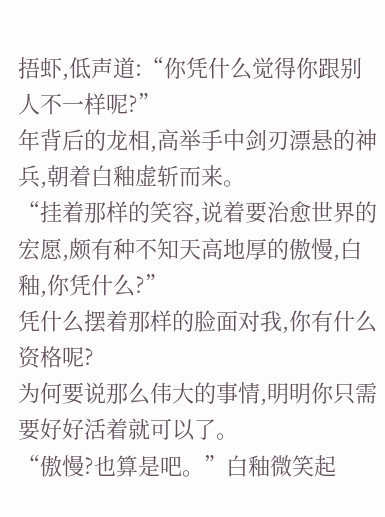捂虾,低声道:“你凭什么觉得你跟别人不一样呢?”
年背后的龙相,高举手中剑刃漂悬的神兵,朝着白釉虚斩而来。
“挂着那样的笑容,说着要治愈世界的宏愿,颇有种不知天高地厚的傲慢,白釉,你凭什么?”
凭什么摆着那样的脸面对我,你有什么资格呢?
为何要说那么伟大的事情,明明你只需要好好活着就可以了。
“傲慢?也算是吧。”白釉微笑起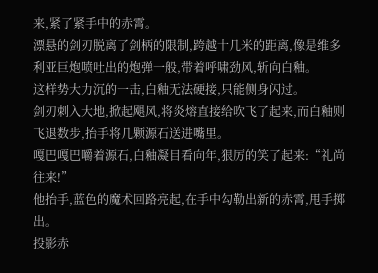来,紧了紧手中的赤霄。
漂悬的剑刃脱离了剑柄的限制,跨越十几米的距离,像是维多利亚巨炮喷吐出的炮弹一般,带着呼啸劲风,斩向白釉。
这样势大力沉的一击,白釉无法硬接,只能侧身闪过。
剑刃刺入大地,掀起飓风,将炎熔直接给吹飞了起来,而白釉则飞退数步,抬手将几颗源石送进嘴里。
嘎巴嘎巴嚼着源石,白釉凝目看向年,狠厉的笑了起来:“礼尚往来!”
他抬手,蓝色的魔术回路亮起,在手中勾勒出新的赤霄,甩手掷出。
投影赤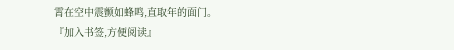霄在空中震颤如蜂鸣,直取年的面门。
『加入书签,方便阅读』